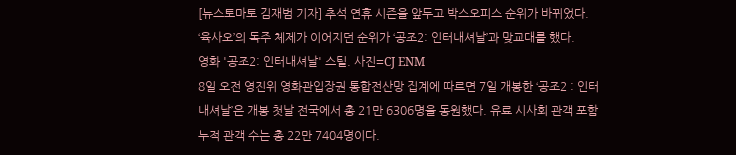[뉴스토마토 김재범 기자] 추석 연휴 시즌을 앞두고 박스오피스 순위가 바뀌었다. ‘육사오’의 독주 체제가 이어지던 순위가 ‘공조2: 인터내셔날’과 맞교대를 했다.
영화 '공조2: 인터내셔날' 스틸. 사진=CJ ENM
8일 오전 영진위 영화관입장권 통합전산망 집계에 따르면 7일 개봉한 ‘공조2 : 인터내셔날’은 개봉 첫날 전국에서 총 21만 6306명을 동원했다. 유료 시사회 관객 포함 누적 관객 수는 총 22만 7404명이다.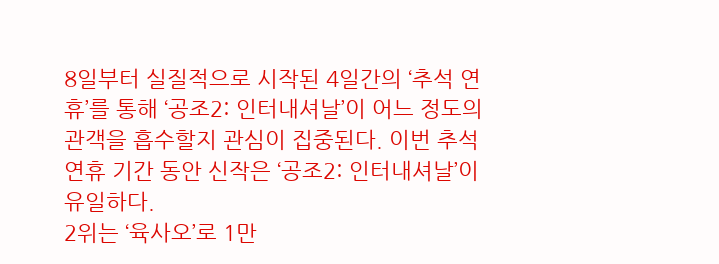8일부터 실질적으로 시작된 4일간의 ‘추석 연휴’를 통해 ‘공조2: 인터내셔날’이 어느 정도의 관객을 흡수할지 관심이 집중된다. 이번 추석 연휴 기간 동안 신작은 ‘공조2: 인터내셔날’이 유일하다.
2위는 ‘육사오’로 1만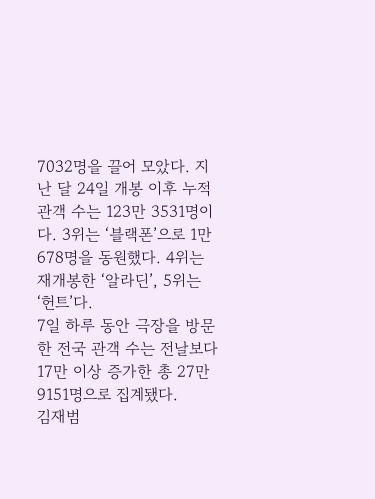7032명을 끌어 모았다. 지난 달 24일 개봉 이후 누적 관객 수는 123만 3531명이다. 3위는 ‘블랙폰’으로 1만 678명을 동원했다. 4위는 재개봉한 ‘알라딘’, 5위는 ‘헌트’다.
7일 하루 동안 극장을 방문한 전국 관객 수는 전날보다 17만 이상 증가한 총 27만 9151명으로 집계됐다.
김재범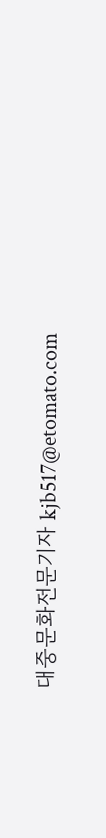대중문화전문기자 kjb517@etomato.com